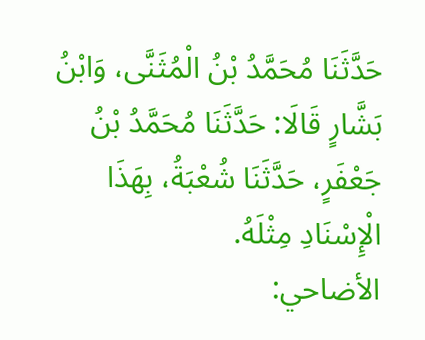حَدَّثَنَا مُحَمَّدُ بْنُ الْمُثَنَّى، وَابْنُ بَشَّارٍ قَالَا: حَدَّثَنَا مُحَمَّدُ بْنُ جَعْفَرٍ، حَدَّثَنَا شُعْبَةُ، بِهَذَا الْإِسْنَادِ مِثْلَهُ.
الأضاحي: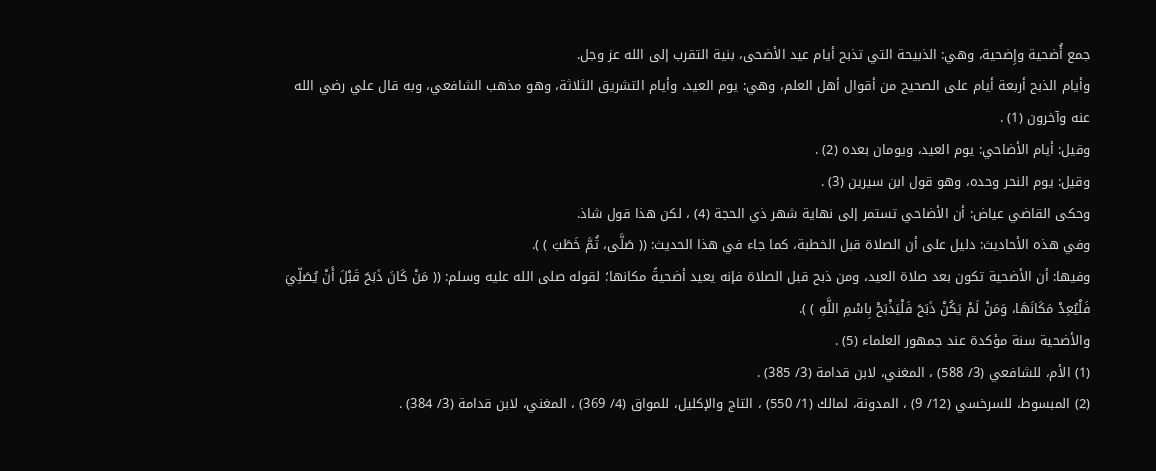جمع أُضحية وإِضحية، وهي: الذبيحة التي تذبح أيام عيد الأضحى، بنية التقرب إلى الله عز وجل.
وأيام الذبح أربعة أيام على الصحيح من أقوال أهل العلم، وهي: يوم العيد، وأيام التشريق الثلاثة، وهو مذهب الشافعي، وبه قال علي رضي الله عنه وآخرون (1) .
وقيل: أيام الأضاحي: يوم العيد، ويومان بعده (2) .
وقيل: يوم النحر وحده، وهو قول ابن سيرين (3) .
وحكى القاضي عياض: أن الأضاحي تستمر إلى نهاية شهر ذي الحجة (4) ، لكن هذا قول شاذ.
وفي هذه الأحاديث: دليل على أن الصلاة قبل الخطبة، كما جاء في هذا الحديث: (( صَلَّى، ثُمَّ خَطَبَ ) ).
وفيها: أن الأضحية تكون بعد صلاة العيد، ومن ذبح قبل الصلاة فإنه يعيد أضحيةً مكانها؛ لقوله صلى الله عليه وسلم: (( مَنْ كَانَ ذَبَحَ قَبْلَ أَنْ يُصَلِّيَ فَلْيُعِدْ مَكَانَهَا، وَمَنْ لَمْ يَكُنْ ذَبَحَ فَلْيَذْبَحْ بِاسْمِ اللَّهِ ) ).
والأضحية سنة مؤكدة عند جمهور العلماء (5) .
(1) الأم، للشافعي (3/ 588) ، المغني، لابن قدامة (3/ 385) .
(2) المبسوط، للسرخسي (12/ 9) ، المدونة، لمالك (1/ 550) ، التاج والإكليل، للمواق (4/ 369) ، المغني، لابن قدامة (3/ 384) .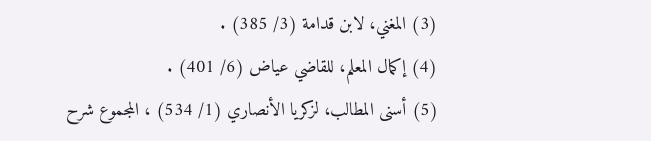(3) المغني، لابن قدامة (3/ 385) .
(4) إكمال المعلم، للقاضي عياض (6/ 401) .
(5) أسنى المطالب، لزكريا الأنصاري (1/ 534) ، المجموع شرح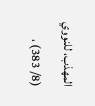المهذب، للنووي (8/ 383) ،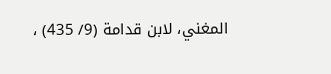المغني، لابن قدامة (9/ 435) ،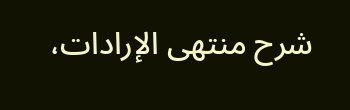شرح منتهى الإرادات،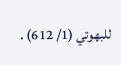للبهوتي (1/ 612) .